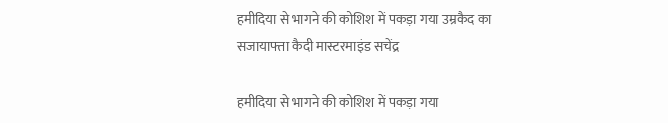हमीदिया से भागने की कोशिश में पकड़ा गया उम्रकैद का सजायाफ्ता कैदी मास्टरमाइंड सचेंद्र

हमीदिया से भागने की कोशिश में पकड़ा गया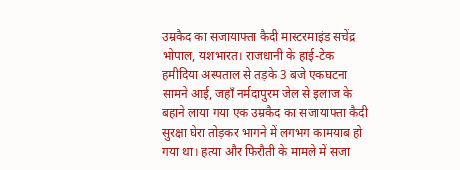उम्रकैद का सजायाफ्ता कैदी मास्टरमाइंड सचेंद्र
भोपाल, यशभारत। राजधानी के हाई-टेक हमीदिया अस्पताल से तड़के 3 बजे एकघटना सामने आई, जहाँ नर्मदापुरम जेल से इलाज के बहाने लाया गया एक उम्रकैद का सजायाफ्ता कैदी सुरक्षा घेरा तोड़कर भागने में लगभग कामयाब हो गया था। हत्या और फिरौती के मामले में सजा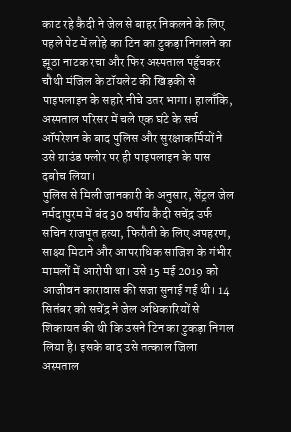काट रहे कैदी ने जेल से बाहर निकलने के लिए पहले पेट में लोहे का टिन का टुकड़ा निगलने का झूठा नाटक रचा और फिर अस्पताल पहुँचकर चौथी मंजिल के टॉयलेट की खिड़की से पाइपलाइन के सहारे नीचे उतर भागा। हालाँकि, अस्पताल परिसर में चले एक घंटे के सर्च ऑपरेशन के बाद पुलिस और सुरक्षाकर्मियों ने उसे ग्राउंड फ्लोर पर ही पाइपलाइन के पास दबोच लिया।
पुलिस से मिली जानकारी के अनुसार, सेंट्रल जेल नर्मदापुरम में बंद 30 वर्षीय कैदी सचेंद्र उर्फ सचिन राजपूत हत्या, फिरौती के लिए अपहरण, साक्ष्य मिटाने और आपराधिक साजिश के गंभीर मामलों में आरोपी था। उसे 15 मई 2019 को आजीवन कारावास की सजा सुनाई गई थी। 14 सितंबर को सचेंद्र ने जेल अधिकारियों से शिकायत की थी कि उसने टिन का टुकड़ा निगल लिया है। इसके बाद उसे तत्काल जिला अस्पताल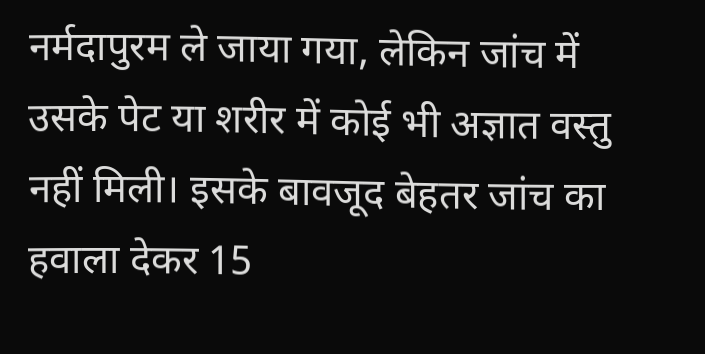नर्मदापुरम ले जाया गया, लेकिन जांच में उसके पेट या शरीर में कोई भी अज्ञात वस्तु नहीं मिली। इसके बावजूद बेहतर जांच का हवाला देकर 15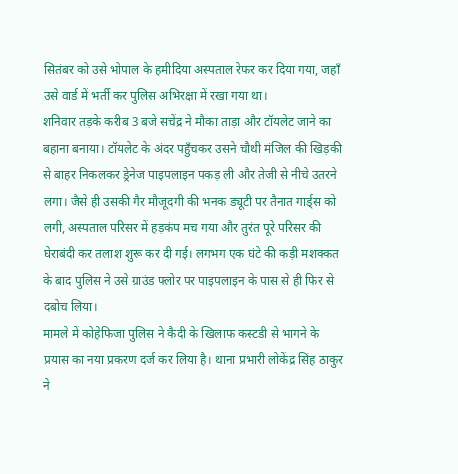सितंबर को उसे भोपाल के हमीदिया अस्पताल रेफर कर दिया गया, जहाँ उसे वार्ड में भर्ती कर पुलिस अभिरक्षा में रखा गया था।
शनिवार तड़के करीब 3 बजे सचेंद्र ने मौका ताड़ा और टॉयलेट जाने का बहाना बनाया। टॉयलेट के अंदर पहुँचकर उसने चौथी मंजिल की खिड़की से बाहर निकलकर ड्रेनेज पाइपलाइन पकड़ ली और तेजी से नीचे उतरने लगा। जैसे ही उसकी गैर मौजूदगी की भनक ड्यूटी पर तैनात गार्ड्स को लगी, अस्पताल परिसर में हड़कंप मच गया और तुरंत पूरे परिसर की घेराबंदी कर तलाश शुरू कर दी गई। लगभग एक घंटे की कड़ी मशक्कत के बाद पुलिस ने उसे ग्राउंड फ्लोर पर पाइपलाइन के पास से ही फिर से दबोच लिया।
मामले में कोहेफिजा पुलिस ने कैदी के खिलाफ कस्टडी से भागने के प्रयास का नया प्रकरण दर्ज कर लिया है। थाना प्रभारी लोकेंद्र सिंह ठाकुर ने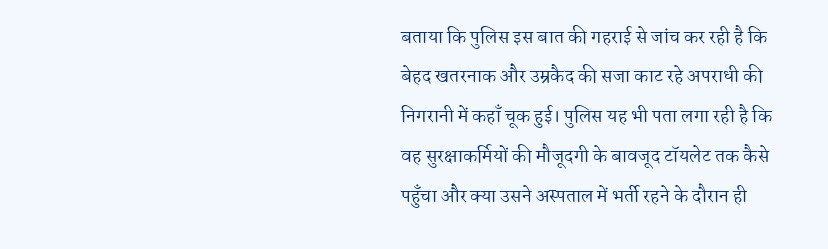बताया कि पुलिस इस बात की गहराई से जांच कर रही है कि बेहद खतरनाक और उम्रकैद की सजा काट रहे अपराधी की निगरानी में कहाँ चूक हुई। पुलिस यह भी पता लगा रही है कि वह सुरक्षाकर्मियों की मौजूदगी के बावजूद टॉयलेट तक कैसे पहुँचा और क्या उसने अस्पताल में भर्ती रहने के दौरान ही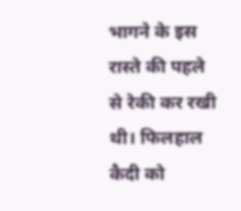भागने के इस रास्ते की पहले से रेकी कर रखी थी। फिलहाल कैदी को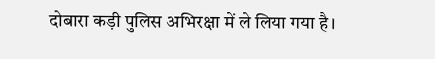दोबारा कड़ी पुलिस अभिरक्षा में ले लिया गया है।